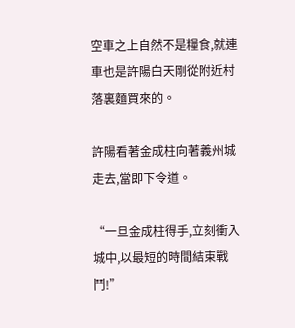空車之上自然不是糧食,就連車也是許陽白天剛從附近村落裏麵買來的。

許陽看著金成柱向著義州城走去,當即下令道。

“一旦金成柱得手,立刻衝入城中,以最短的時間結束戰鬥!”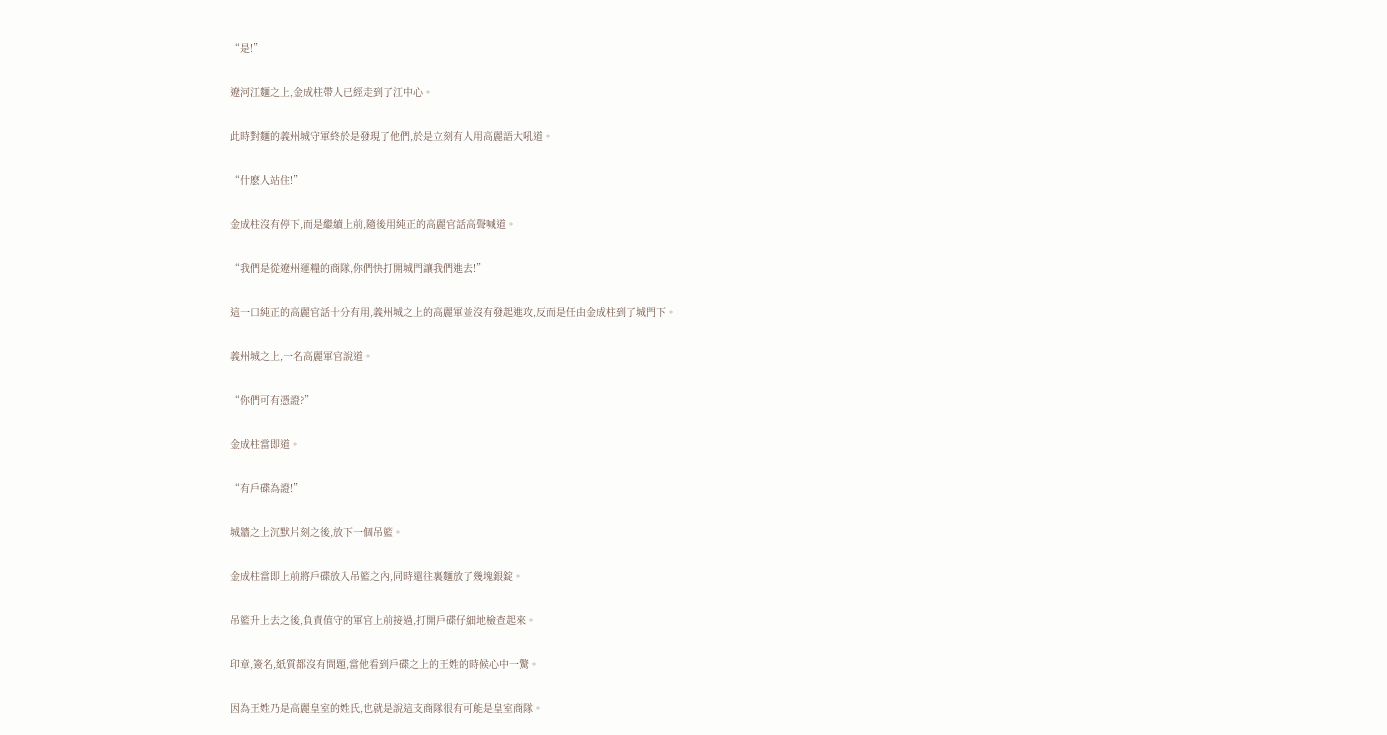“是!”

遼河江麵之上,金成柱帶人已經走到了江中心。

此時對麵的義州城守軍終於是發現了他們,於是立刻有人用高麗語大吼道。

“什麽人站住!”

金成柱沒有停下,而是繼續上前,隨後用純正的高麗官話高聲喊道。

“我們是從遼州運糧的商隊,你們快打開城門讓我們進去!”

這一口純正的高麗官話十分有用,義州城之上的高麗軍並沒有發起進攻,反而是任由金成柱到了城門下。

義州城之上,一名高麗軍官說道。

“你們可有憑證?”

金成柱當即道。

“有戶碟為證!”

城牆之上沉默片刻之後,放下一個吊籃。

金成柱當即上前將戶碟放入吊籃之內,同時還往裏麵放了幾塊銀錠。

吊籃升上去之後,負責值守的軍官上前接過,打開戶碟仔細地檢查起來。

印章,簽名,紙質都沒有問題,當他看到戶碟之上的王姓的時候心中一驚。

因為王姓乃是高麗皇室的姓氏,也就是說這支商隊很有可能是皇室商隊。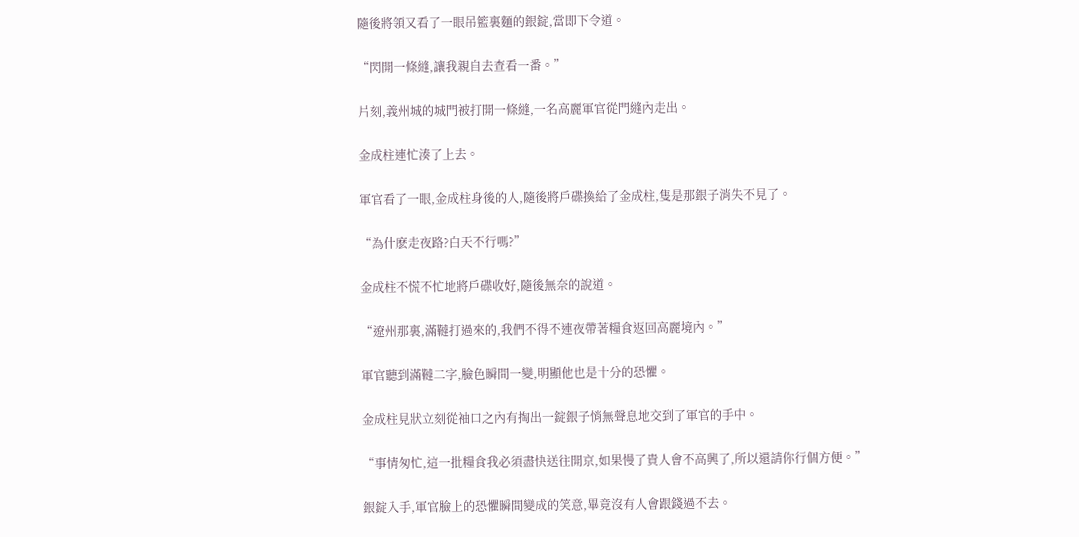隨後將領又看了一眼吊籃裏麵的銀錠,當即下令道。

“閃開一條縫,讓我親自去查看一番。”

片刻,義州城的城門被打開一條縫,一名高麗軍官從門縫內走出。

金成柱連忙湊了上去。

軍官看了一眼,金成柱身後的人,隨後將戶碟換給了金成柱,隻是那銀子消失不見了。

“為什麽走夜路?白天不行嗎?”

金成柱不慌不忙地將戶碟收好,隨後無奈的說道。

“遼州那裏,滿韃打過來的,我們不得不連夜帶著糧食返回高麗境內。”

軍官聽到滿韃二字,臉色瞬間一變,明顯他也是十分的恐懼。

金成柱見狀立刻從袖口之內有掏出一錠銀子悄無聲息地交到了軍官的手中。

“事情匆忙,這一批糧食我必須盡快送往開京,如果慢了貴人會不高興了,所以還請你行個方便。”

銀錠入手,軍官臉上的恐懼瞬間變成的笑意,畢竟沒有人會跟錢過不去。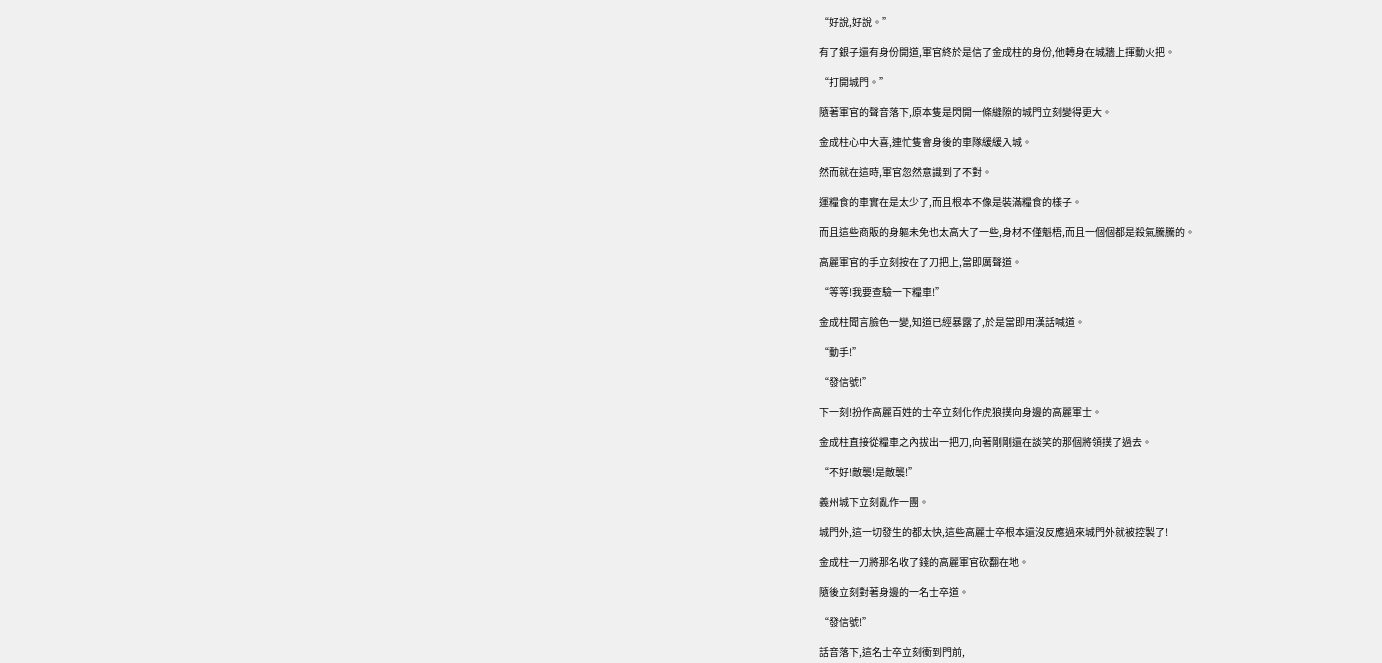“好說,好說。”

有了銀子還有身份開道,軍官終於是信了金成柱的身份,他轉身在城牆上揮動火把。

“打開城門。”

隨著軍官的聲音落下,原本隻是閃開一條縫隙的城門立刻變得更大。

金成柱心中大喜,連忙隻會身後的車隊緩緩入城。

然而就在這時,軍官忽然意識到了不對。

運糧食的車實在是太少了,而且根本不像是裝滿糧食的樣子。

而且這些商販的身軀未免也太高大了一些,身材不僅魁梧,而且一個個都是殺氣騰騰的。

高麗軍官的手立刻按在了刀把上,當即厲聲道。

“等等!我要查驗一下糧車!”

金成柱聞言臉色一變,知道已經暴露了,於是當即用漢話喊道。

“動手!”

“發信號!”

下一刻!扮作高麗百姓的士卒立刻化作虎狼撲向身邊的高麗軍士。

金成柱直接從糧車之內拔出一把刀,向著剛剛還在談笑的那個將領撲了過去。

“不好!敵襲!是敵襲!”

義州城下立刻亂作一團。

城門外,這一切發生的都太快,這些高麗士卒根本還沒反應過來城門外就被控製了!

金成柱一刀將那名收了錢的高麗軍官砍翻在地。

隨後立刻對著身邊的一名士卒道。

“發信號!”

話音落下,這名士卒立刻衝到門前,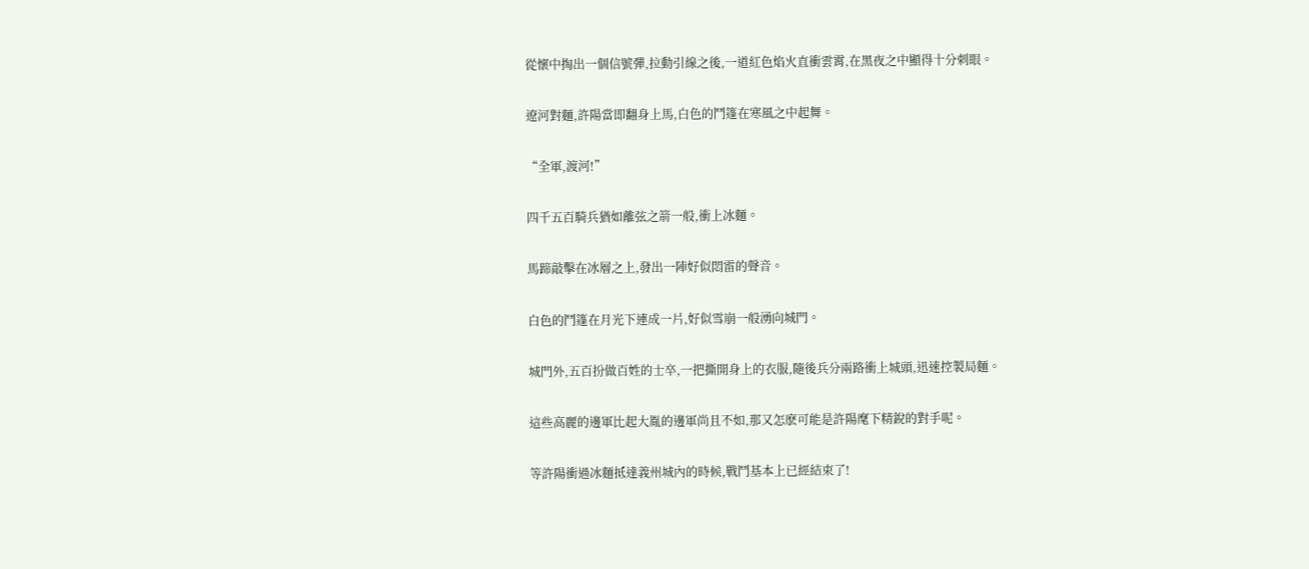從懷中掏出一個信號彈,拉動引線之後,一道紅色焰火直衝雲霄,在黑夜之中顯得十分刺眼。

遼河對麵,許陽當即翻身上馬,白色的鬥篷在寒風之中起舞。

“全軍,渡河!”

四千五百騎兵猶如離弦之箭一般,衝上冰麵。

馬蹄敲擊在冰層之上,發出一陣好似悶雷的聲音。

白色的鬥篷在月光下連成一片,好似雪崩一般湧向城門。

城門外,五百扮做百姓的士卒,一把撕開身上的衣服,隨後兵分兩路衝上城頭,迅速控製局麵。

這些高麗的邊軍比起大胤的邊軍尚且不如,那又怎麽可能是許陽麾下精銳的對手呢。

等許陽衝過冰麵抵達義州城內的時候,戰鬥基本上已經結束了!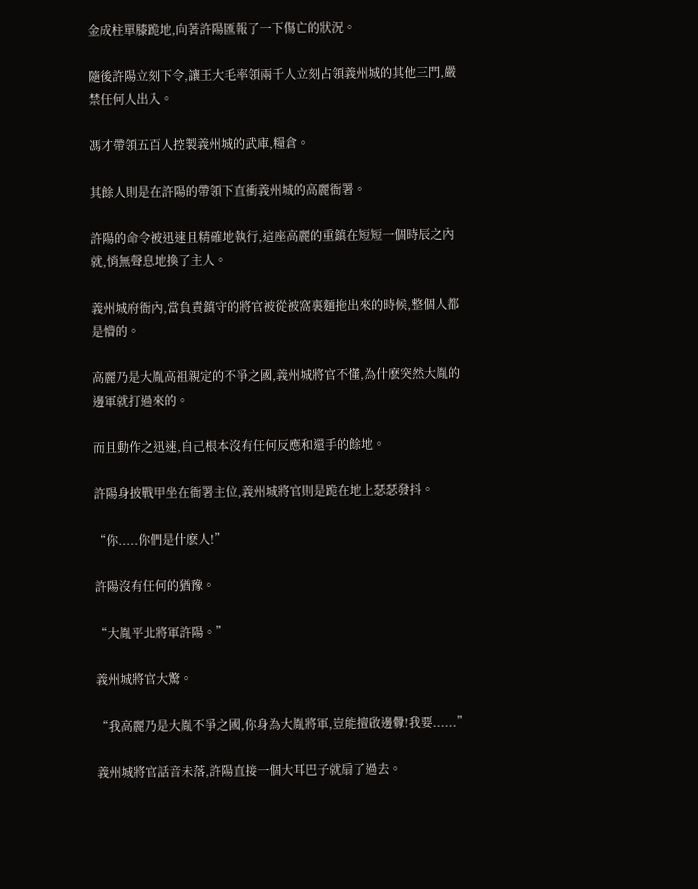金成柱單膝跪地,向著許陽匯報了一下傷亡的狀況。

隨後許陽立刻下令,讓王大毛率領兩千人立刻占領義州城的其他三門,嚴禁任何人出入。

馮才帶領五百人控製義州城的武庫,糧倉。

其餘人則是在許陽的帶領下直衝義州城的高麗衙署。

許陽的命令被迅速且精確地執行,這座高麗的重鎮在短短一個時辰之內就,悄無聲息地換了主人。

義州城府衙內,當負責鎮守的將官被從被窩裏麵拖出來的時候,整個人都是懵的。

高麗乃是大胤高祖親定的不爭之國,義州城將官不懂,為什麽突然大胤的邊軍就打過來的。

而且動作之迅速,自己根本沒有任何反應和還手的餘地。

許陽身披戰甲坐在衙署主位,義州城將官則是跪在地上瑟瑟發抖。

“你.....你們是什麽人!”

許陽沒有任何的猶豫。

“大胤平北將軍許陽。”

義州城將官大驚。

“我高麗乃是大胤不爭之國,你身為大胤將軍,豈能擅啟邊釁!我要......”

義州城將官話音未落,許陽直接一個大耳巴子就扇了過去。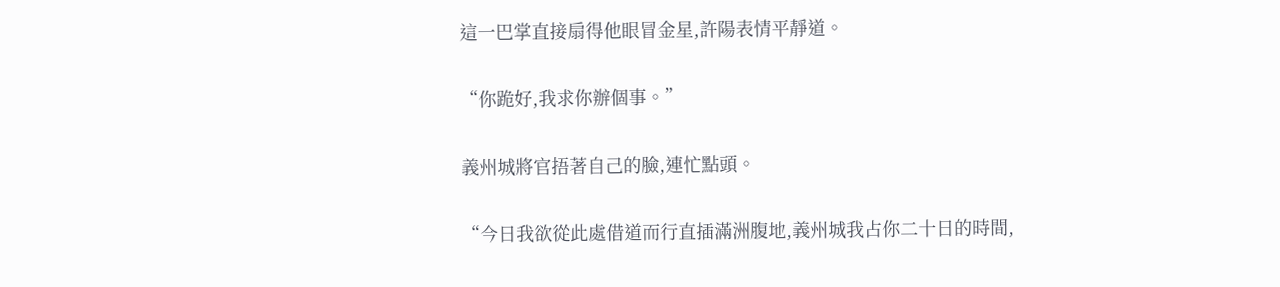這一巴掌直接扇得他眼冒金星,許陽表情平靜道。

“你跪好,我求你辦個事。”

義州城將官捂著自己的臉,連忙點頭。

“今日我欲從此處借道而行直插滿洲腹地,義州城我占你二十日的時間,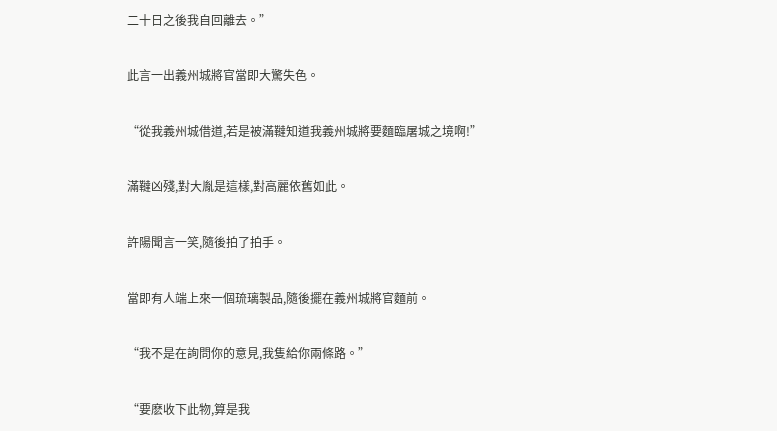二十日之後我自回離去。”

此言一出義州城將官當即大驚失色。

“從我義州城借道,若是被滿韃知道我義州城將要麵臨屠城之境啊!”

滿韃凶殘,對大胤是這樣,對高麗依舊如此。

許陽聞言一笑,隨後拍了拍手。

當即有人端上來一個琉璃製品,隨後擺在義州城將官麵前。

“我不是在詢問你的意見,我隻給你兩條路。”

“要麽收下此物,算是我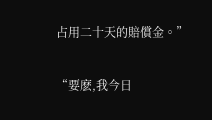占用二十天的賠償金。”

“要麽,我今日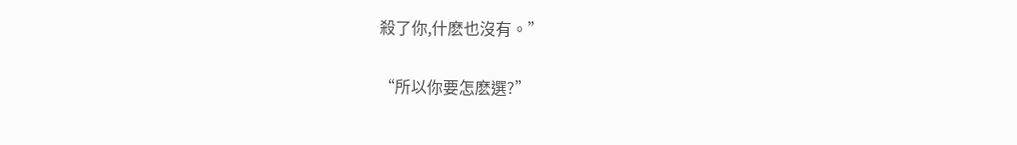殺了你,什麽也沒有。”

“所以你要怎麽選?”